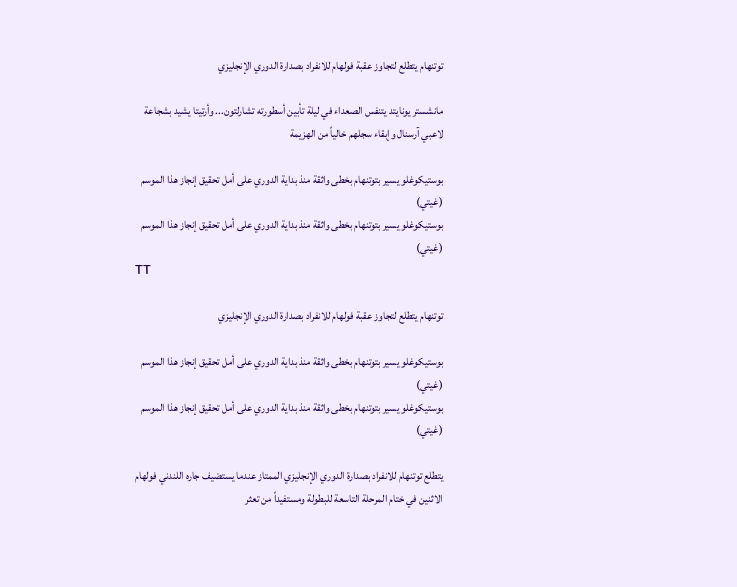توتنهام يتطلع لتجاوز عقبة فولهام للانفراد بصدارة الدوري الإنجليزي

مانشستر يونايتد يتنفس الصعداء في ليلة تأبين أسطورته تشارلتون... وأرتيتا يشيد بشجاعة لاعبي آرسنال وإبقاء سجلهم خالياً من الهزيمة

بوستيكوغلو يسير بتوتنهام بخطى واثقة منذ بداية الدوري على أمل تحقيق إنجاز هذا الموسم (غيتي)
بوستيكوغلو يسير بتوتنهام بخطى واثقة منذ بداية الدوري على أمل تحقيق إنجاز هذا الموسم (غيتي)
TT

توتنهام يتطلع لتجاوز عقبة فولهام للانفراد بصدارة الدوري الإنجليزي

بوستيكوغلو يسير بتوتنهام بخطى واثقة منذ بداية الدوري على أمل تحقيق إنجاز هذا الموسم (غيتي)
بوستيكوغلو يسير بتوتنهام بخطى واثقة منذ بداية الدوري على أمل تحقيق إنجاز هذا الموسم (غيتي)

يتطلع توتنهام للانفراد بصدارة الدوري الإنجليزي الممتاز عندما يستضيف جاره اللندني فولهام الاثنين في ختام المرحلة التاسعة للبطولة ومستفيداً من تعثر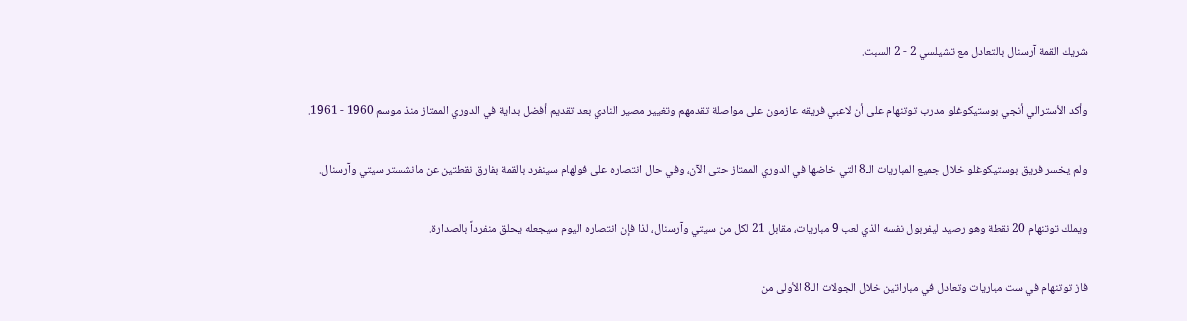شريك القمة آرسنال بالتعادل مع تشيلسي 2 - 2 السبت.

وأكد الأسترالي أنجي بوستيكوغلو مدرب توتنهام على أن لاعبي فريقه عازمون على مواصلة تقدمهم وتغيير مصير النادي بعد تقديم أفضل بداية في الدوري الممتاز منذ موسم 1960 - 1961.

ولم يخسر فريق بوستيكوغلو خلال جميع المباريات الـ8 التي خاضها في الدوري الممتاز حتى الآن، وفي حال انتصاره على فولهام سينفرد بالقمة بفارق نقطتين عن مانشستر سيتي وآرسنال.

ويملك توتنهام 20 نقطة وهو رصيد ليفربول نفسه الذي لعب 9 مباريات، مقابل 21 لكل من سيتي وآرسنال، لذا فإن انتصاره اليوم سيجعله يحلق منفرداً بالصدارة.

فاز توتنهام في ست مباريات وتعادل في مباراتين خلال الجولات الـ8 الأولى من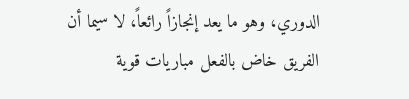الدوري، وهو ما يعد إنجازاً رائعاً، لا سيما أن الفريق خاض بالفعل مباريات قوية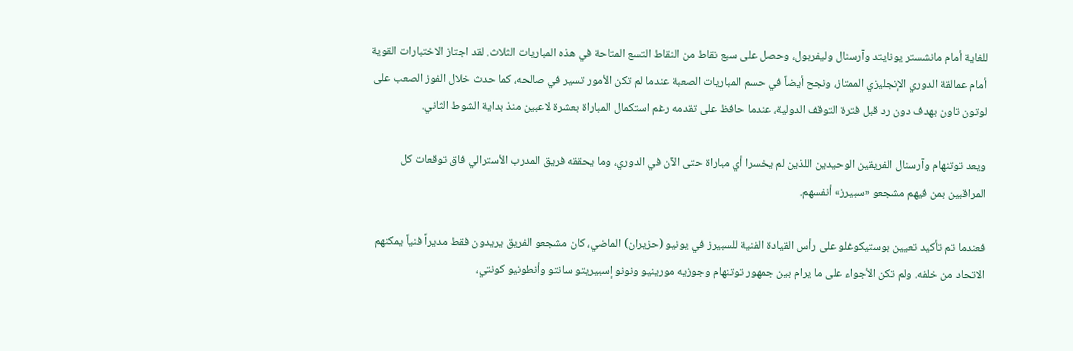للغاية أمام مانشستر يونايتد وآرسنال وليفربول، وحصل على سبع نقاط من النقاط التسع المتاحة في هذه المباريات الثلاث. لقد اجتاز الاختبارات القوية أمام عمالقة الدوري الإنجليزي الممتاز، ونجح أيضاً في حسم المباريات الصعبة عندما لم تكن الأمور تسير في صالحه، كما حدث خلال الفوز الصعب على لوتون تاون بهدف دون رد قبل فترة التوقف الدولية، عندما حافظ على تقدمه رغم استكمال المباراة بعشرة لاعبين منذ بداية الشوط الثاني.

ويعد توتنهام وآرسنال الفريقين الوحيدين اللذين لم يخسرا أي مباراة حتى الآن في الدوري، وما يحققه فريق المدرب الأسترالي فاق توقعات كل المراقبين بمن فيهم مشجعو «سبيرز» أنفسهم.

فعندما تم تأكيد تعيين بوستيكوغلو على رأس القيادة الفنية للسبيرز في يونيو (حزيران) الماضي، كان مشجعو الفريق يريدون فقط مديراً فنياً يمكنهم الاتحاد من خلفه. ولم تكن الأجواء على ما يرام بين جمهور توتنهام وجوزيه مورينيو ونونو إسبيريتو سانتو وأنطونيو كونتي،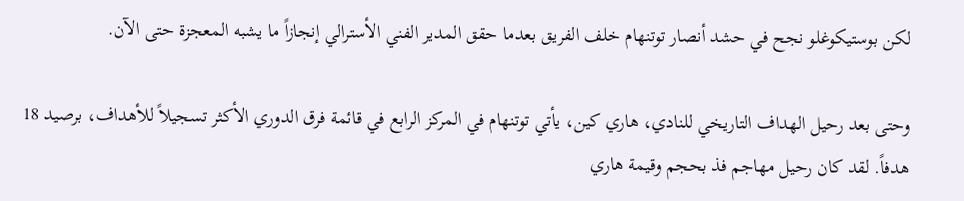لكن بوستيكوغلو نجح في حشد أنصار توتنهام خلف الفريق بعدما حقق المدير الفني الأسترالي إنجازاً ما يشبه المعجزة حتى الآن.

وحتى بعد رحيل الهداف التاريخي للنادي، هاري كين، يأتي توتنهام في المركز الرابع في قائمة فرق الدوري الأكثر تسجيلاً للأهداف، برصيد 18 هدفاً. لقد كان رحيل مهاجم فذ بحجم وقيمة هاري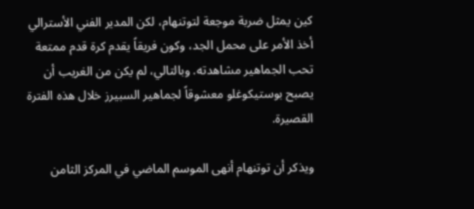كين يمثل ضربة موجعة لتوتنهام، لكن المدير الفني الأسترالي أخذ الأمر على محمل الجد، وكون فريقاً يقدم كرة قدم ممتعة تحب الجماهير مشاهدته. وبالتالي، لم يكن من الغريب أن يصبح بوستيكوغلو معشوقاً لجماهير السبيرز خلال هذه الفترة القصيرة.

ويذكر أن توتنهام أنهى الموسم الماضي في المركز الثامن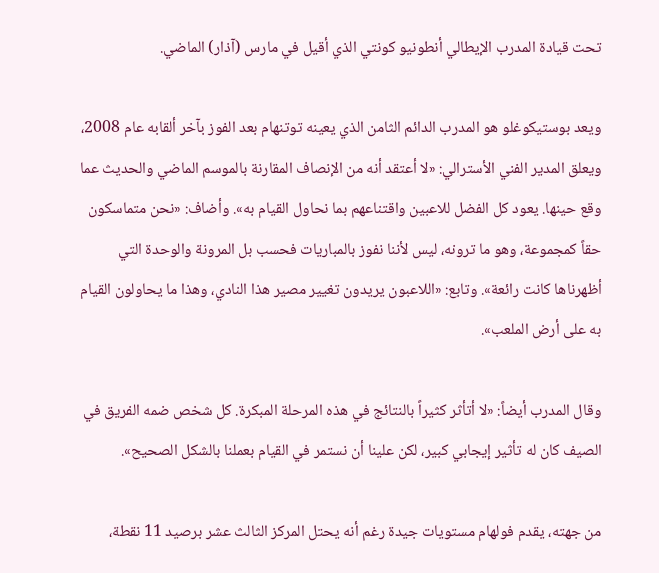تحت قيادة المدرب الإيطالي أنطونيو كونتي الذي أقيل في مارس (آذار) الماضي.

ويعد بوستيكوغلو هو المدرب الدائم الثامن الذي يعينه توتنهام بعد الفوز بآخر ألقابه عام 2008، ويعلق المدير الفني الأسترالي: «لا أعتقد أنه من الإنصاف المقارنة بالموسم الماضي والحديث عما وقع حينها. يعود كل الفضل للاعبين واقتناعهم بما نحاول القيام به». وأضاف: «نحن متماسكون حقاً كمجموعة، وهو ما ترونه، ليس لأننا نفوز بالمباريات فحسب بل المرونة والوحدة التي أظهرناها كانت رائعة». وتابع: «اللاعبون يريدون تغيير مصير هذا النادي، وهذا ما يحاولون القيام به على أرض الملعب».

وقال المدرب أيضاً: «لا أتأثر كثيراً بالنتائج في هذه المرحلة المبكرة. كل شخص ضمه الفريق في الصيف كان له تأثير إيجابي كبير، لكن علينا أن نستمر في القيام بعملنا بالشكل الصحيح».

من جهته، يقدم فولهام مستويات جيدة رغم أنه يحتل المركز الثالث عشر برصيد 11 نقطة،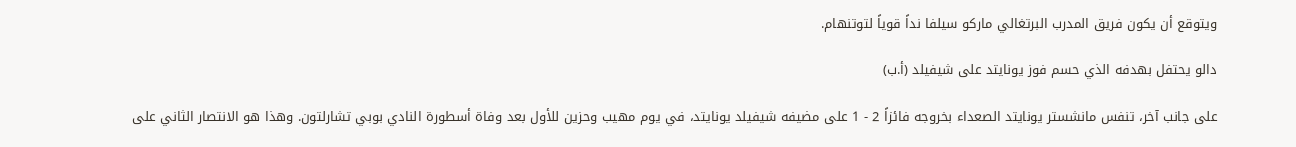ويتوقع أن يكون فريق المدرب البرتغالي ماركو سيلفا نداً قوياً لتوتنهام.

دالو يحتفل بهدفه الذي حسم فوز يونايتد على شيفيلد (أ.ب)

على جانب آخر، تنفس مانشستر يونايتد الصعداء بخروجه فائزاً 2 - 1 على مضيفه شيفيلد يونايتد، في يوم مهيب وحزين للأول بعد وفاة أسطورة النادي بوبي تشارلتون. وهذا هو الانتصار الثاني على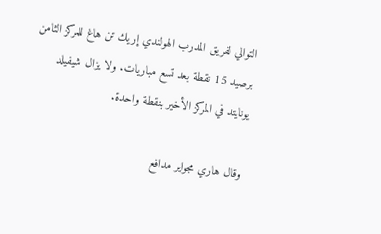التوالي لفريق المدرب الهولندي إريك تن هاغ للمركز الثامن برصيد 15 نقطة بعد تسع مباريات. ولا يزال شيفيلد يونايتد في المركز الأخير بنقطة واحدة.

وقال هاري مجواير مدافع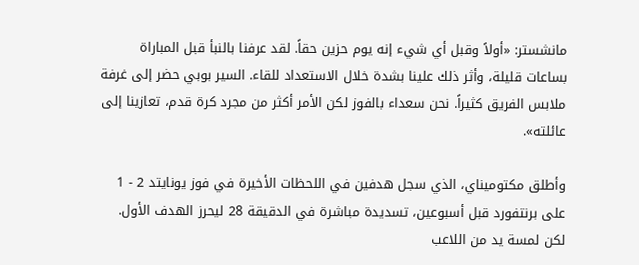مانشستر: «أولاً وقبل أي شيء إنه يوم حزين حقاً. لقد عرفنا بالنبأ قبل المباراة بساعات قليلة، وأثر ذلك علينا بشدة خلال الاستعداد للقاء. السير بوبي حضر إلى غرفة ملابس الفريق كثيراً. نحن سعداء بالفوز لكن الأمر أكثر من مجرد كرة قدم، تعازينا إلى عائلته».

وأطلق مكتوميناي، الذي سجل هدفين في اللحظات الأخيرة في فوز يونايتد 2 - 1 على برنتفورد قبل أسبوعين، تسديدة مباشرة في الدقيقة 28 ليحرز الهدف الأول. لكن لمسة يد من اللاعب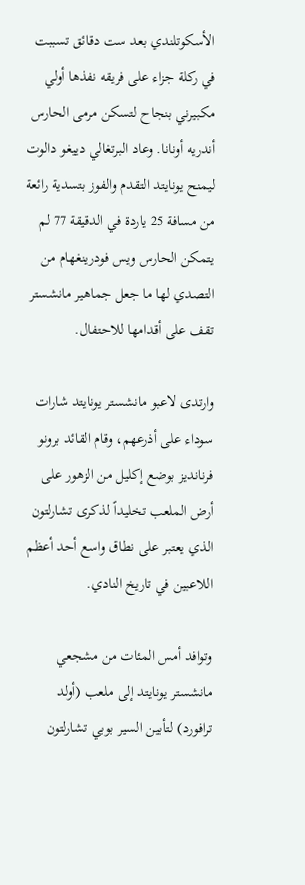الأسكوتلندي بعد ست دقائق تسببت في ركلة جزاء على فريقه نفذها أولي مكبيرني بنجاح لتسكن مرمى الحارس أندريه أونانا. وعاد البرتغالي دييغو دالوت ليمنح يونايتد التقدم والفوز بتسدية رائعة من مسافة 25 ياردة في الدقيقة 77 لم يتمكن الحارس ويس فودرينغهام من التصدي لها ما جعل جماهير مانشستر تقف على أقدامها للاحتفال.

وارتدى لاعبو مانشستر يونايتد شارات سوداء على أذرعهم، وقام القائد برونو فرنانديز بوضع إكليل من الزهور على أرض الملعب تخليداً لذكرى تشارلتون الذي يعتبر على نطاق واسع أحد أعظم اللاعبين في تاريخ النادي.

وتوافد أمس المئات من مشجعي مانشستر يونايتد إلى ملعب (أولد ترافورد) لتأبين السير بوبي تشارلتون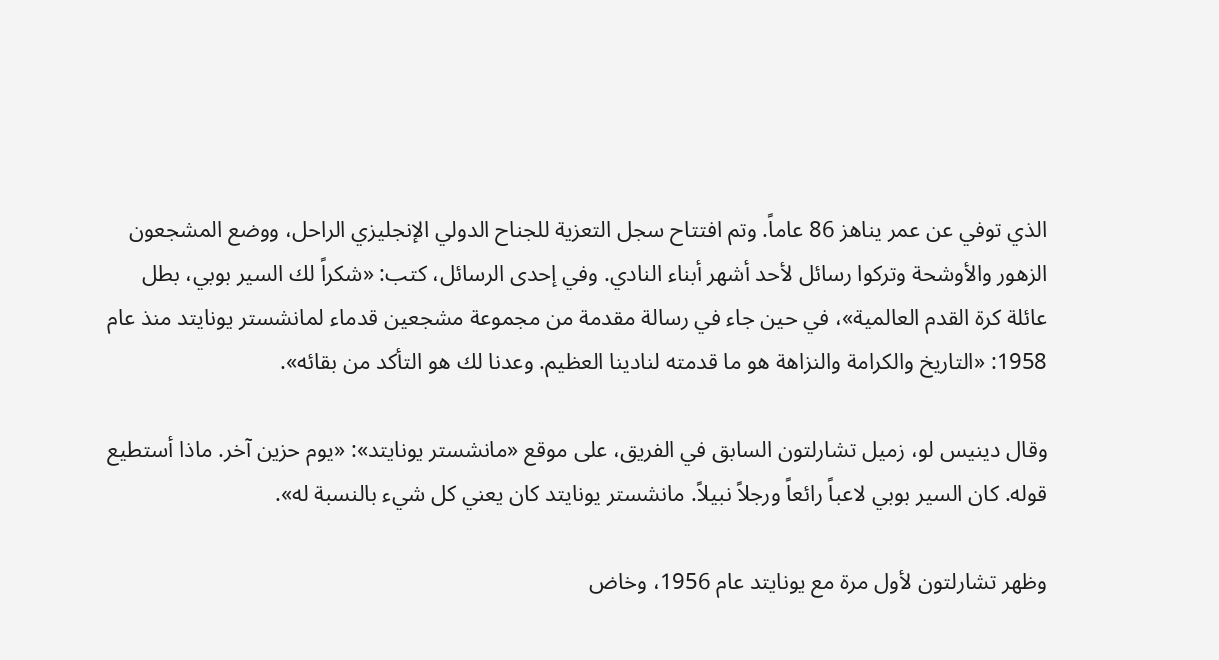الذي توفي عن عمر يناهز 86 عاماً. وتم افتتاح سجل التعزية للجناح الدولي الإنجليزي الراحل، ووضع المشجعون الزهور والأوشحة وتركوا رسائل لأحد أشهر أبناء النادي. وفي إحدى الرسائل، كتب: «شكراً لك السير بوبي، بطل عائلة كرة القدم العالمية»، في حين جاء في رسالة مقدمة من مجموعة مشجعين قدماء لمانشستر يونايتد منذ عام 1958: «التاريخ والكرامة والنزاهة هو ما قدمته لنادينا العظيم. وعدنا لك هو التأكد من بقائه».

وقال دينيس لو، زميل تشارلتون السابق في الفريق، على موقع «مانشستر يونايتد»: «يوم حزين آخر. ماذا أستطيع قوله. كان السير بوبي لاعباً رائعاً ورجلاً نبيلاً. مانشستر يونايتد كان يعني كل شيء بالنسبة له».

وظهر تشارلتون لأول مرة مع يونايتد عام 1956، وخاض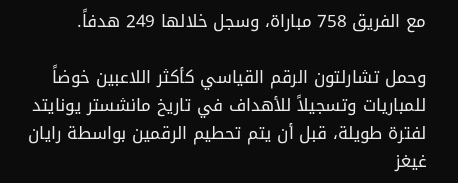مع الفريق 758 مباراة، وسجل خلالها 249 هدفاً.

وحمل تشارلتون الرقم القياسي كأكثر اللاعبين خوضاً للمباريات وتسجيلاً للأهداف في تاريخ مانشستر يونايتد لفترة طويلة، قبل أن يتم تحطيم الرقمين بواسطة رايان غيغز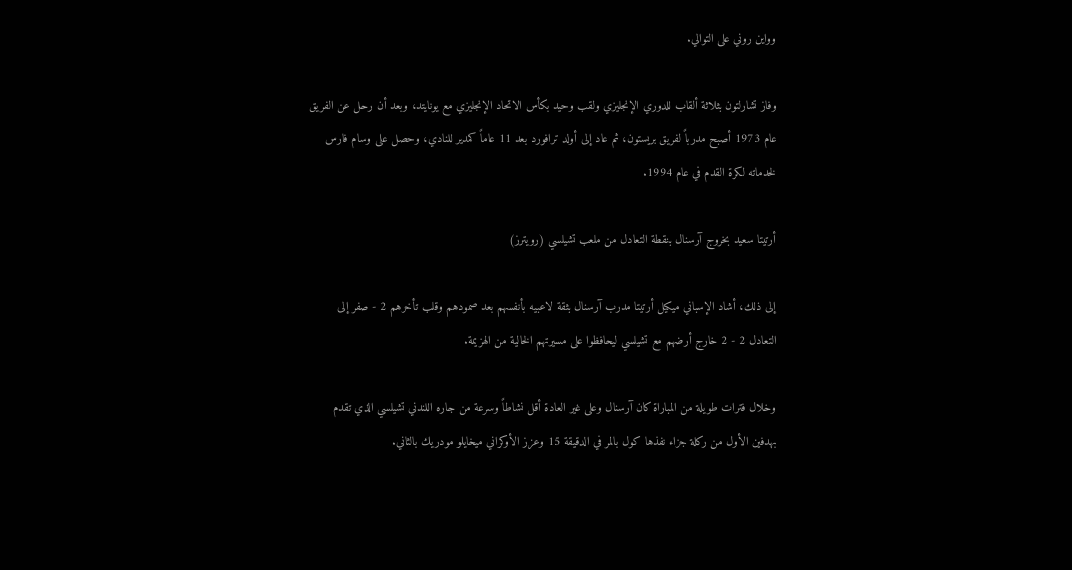وواين روني على التوالي.

وفاز تشارلتون بثلاثة ألقاب للدوري الإنجليزي ولقب وحيد بكأس الاتحاد الإنجليزي مع يونايتد، وبعد أن رحل عن الفريق عام 1973 أصبح مدرباً لفريق بريستون، ثم عاد إلى أولد ترافورد بعد 11 عاماً كمدير للنادي، وحصل على وسام فارس لخدماته لكرة القدم في عام 1994.

أرتيتا سعيد بخروج آرسنال بنقطة التعادل من ملعب تشيلسي (رويترز)

إلى ذلك، أشاد الإسباني ميكيل أرتيتا مدرب آرسنال بثقة لاعبيه بأنفسهم بعد صمودهم وقلب تأخرهم 2 - صفر إلى التعادل 2 - 2 خارج أرضهم مع تشيلسي ليحافظوا على مسيرتهم الخالية من الهزيمة.

وخلال فترات طويلة من المباراة كان آرسنال وعلى غير العادة أقل نشاطاً وسرعة من جاره اللندني تشيلسي الذي تقدم بهدفين الأول من ركلة جزاء نفذها كول بالمر في الدقيقة 15 وعزز الأوكراني ميخايلو مودريك بالثاني.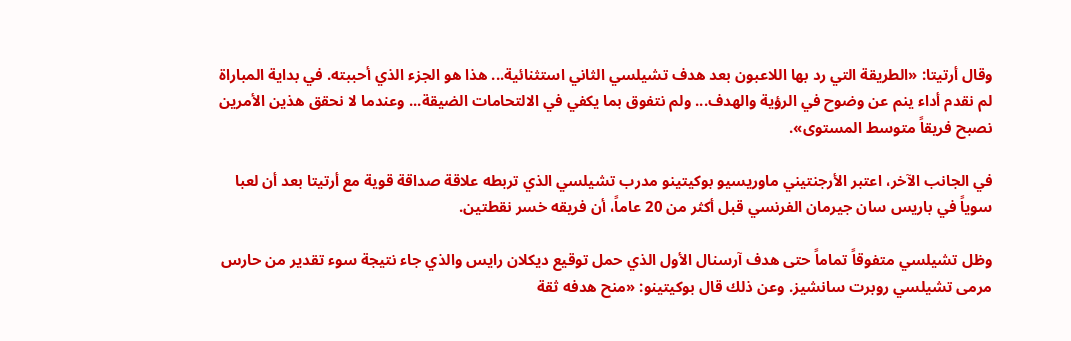وقال أرتيتا: «الطريقة التي رد بها اللاعبون بعد هدف تشيلسي الثاني استثنائية... هذا هو الجزء الذي أحببته. في بداية المباراة لم نقدم أداء ينم عن وضوح في الرؤية والهدف... ولم نتفوق بما يكفي في الالتحامات الضيقة... وعندما لا نحقق هذين الأمرين نصبح فريقاً متوسط المستوى».

في الجانب الآخر، اعتبر الأرجنتيني ماوريسيو بوكيتينو مدرب تشيلسي الذي تربطه علاقة صداقة قوية مع أرتيتا بعد أن لعبا سوياً في باريس سان جيرمان الفرنسي قبل أكثر من 20 عاماً، أن فريقه خسر نقطتين.

وظل تشيلسي متفوقاً تماماً حتى هدف آرسنال الأول الذي حمل توقيع ديكلان رايس والذي جاء نتيجة سوء تقدير من حارس مرمى تشيلسي روبرت سانشيز. وعن ذلك قال بوكيتينو: «منح هدفه ثقة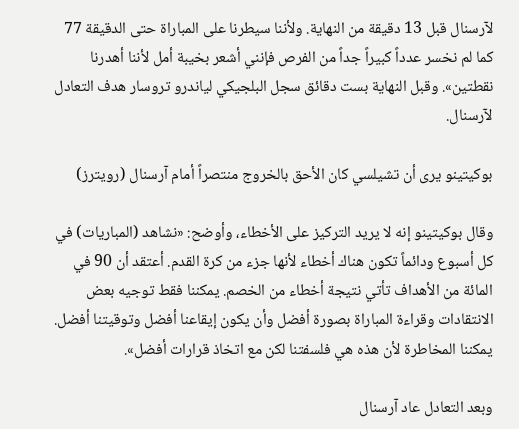لآرسنال قبل 13 دقيقة من النهاية. ولأننا سيطرنا على المباراة حتى الدقيقة 77 كما لم نخسر عدداً كبيراً جداً من الفرص فإنني أشعر بخيبة أمل لأننا أهدرنا نقطتين». وقبل النهاية بست دقائق سجل البلجيكي لياندرو تروسار هدف التعادل لآرسنال.

بوكيتينو يرى أن تشيلسي كان الأحق بالخروج منتصراً أمام آرسنال (رويترز)

وقال بوكيتينو إنه لا يريد التركيز على الأخطاء، وأوضح: «نشاهد (المباريات) في كل أسبوع ودائماً تكون هناك أخطاء لأنها جزء من كرة القدم. أعتقد أن 90 في المائة من الأهداف تأتي نتيجة أخطاء من الخصم. يمكننا فقط توجيه بعض الانتقادات وقراءة المباراة بصورة أفضل وأن يكون إيقاعنا أفضل وتوقيتنا أفضل. يمكننا المخاطرة لأن هذه هي فلسفتنا لكن مع اتخاذ قرارات أفضل».

وبعد التعادل عاد آرسنال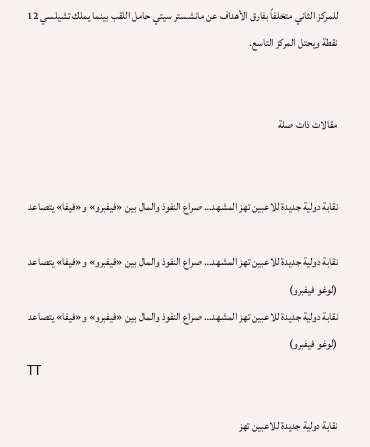للمركز الثاني متخلفاً بفارق الأهداف عن مانشستر سيتي حامل اللقب بينما يملك تشيلسي 12 نقطة ويحتل المركز التاسع.


مقالات ذات صلة


نقابة دولية جديدة للاعبين تهز المشهد… صراع النفوذ والمال بين «فيفبرو» و«فيفا» يتصاعد

نقابة دولية جديدة للاعبين تهز المشهد… صراع النفوذ والمال بين «فيفبرو» و«فيفا» يتصاعد (لوغو فيفبرو)
نقابة دولية جديدة للاعبين تهز المشهد… صراع النفوذ والمال بين «فيفبرو» و«فيفا» يتصاعد (لوغو فيفبرو)
TT

نقابة دولية جديدة للاعبين تهز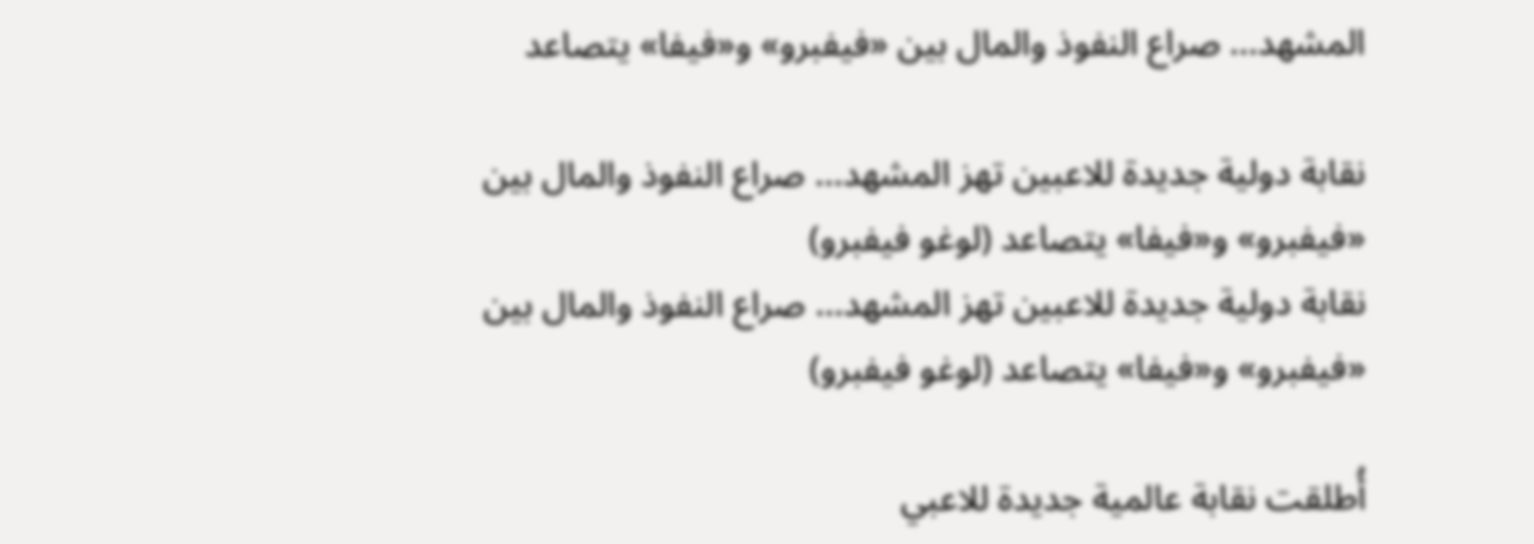المشهد… صراع النفوذ والمال بين «فيفبرو» و«فيفا» يتصاعد

نقابة دولية جديدة للاعبين تهز المشهد… صراع النفوذ والمال بين «فيفبرو» و«فيفا» يتصاعد (لوغو فيفبرو)
نقابة دولية جديدة للاعبين تهز المشهد… صراع النفوذ والمال بين «فيفبرو» و«فيفا» يتصاعد (لوغو فيفبرو)

أُطلقت نقابة عالمية جديدة للاعبي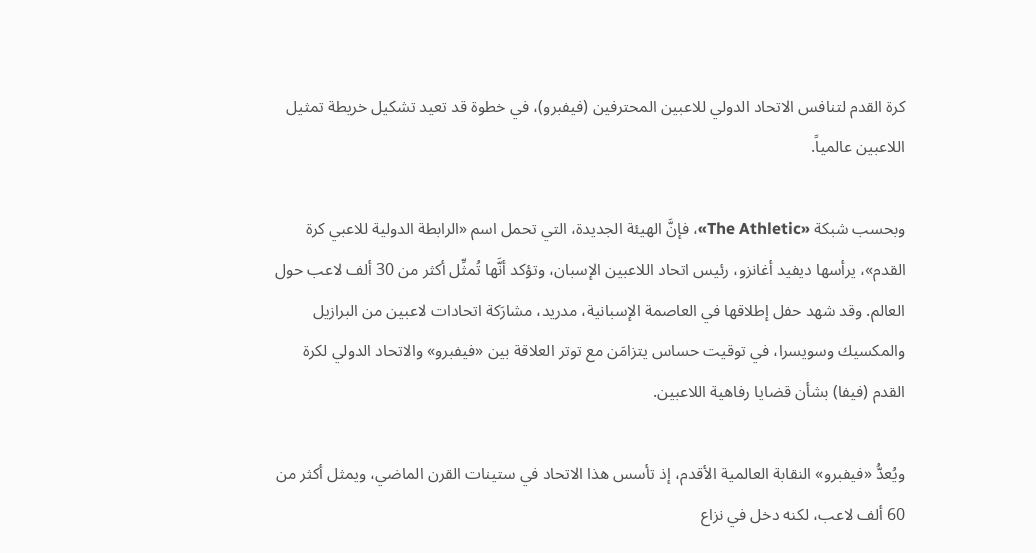كرة القدم لتنافس الاتحاد الدولي للاعبين المحترفين (فيفبرو)، في خطوة قد تعيد تشكيل خريطة تمثيل اللاعبين عالمياً.

وبحسب شبكة «The Athletic»، فإنَّ الهيئة الجديدة، التي تحمل اسم «الرابطة الدولية للاعبي كرة القدم»، يرأسها ديفيد أغانزو، رئيس اتحاد اللاعبين الإسبان، وتؤكد أنَّها تُمثِّل أكثر من 30 ألف لاعب حول العالم. وقد شهد حفل إطلاقها في العاصمة الإسبانية، مدريد، مشارَكة اتحادات لاعبين من البرازيل والمكسيك وسويسرا، في توقيت حساس يتزامَن مع توتر العلاقة بين «فيفبرو» والاتحاد الدولي لكرة القدم (فيفا) بشأن قضايا رفاهية اللاعبين.

ويُعدُّ «فيفبرو» النقابة العالمية الأقدم، إذ تأسس هذا الاتحاد في ستينات القرن الماضي، ويمثل أكثر من 60 ألف لاعب، لكنه دخل في نزاع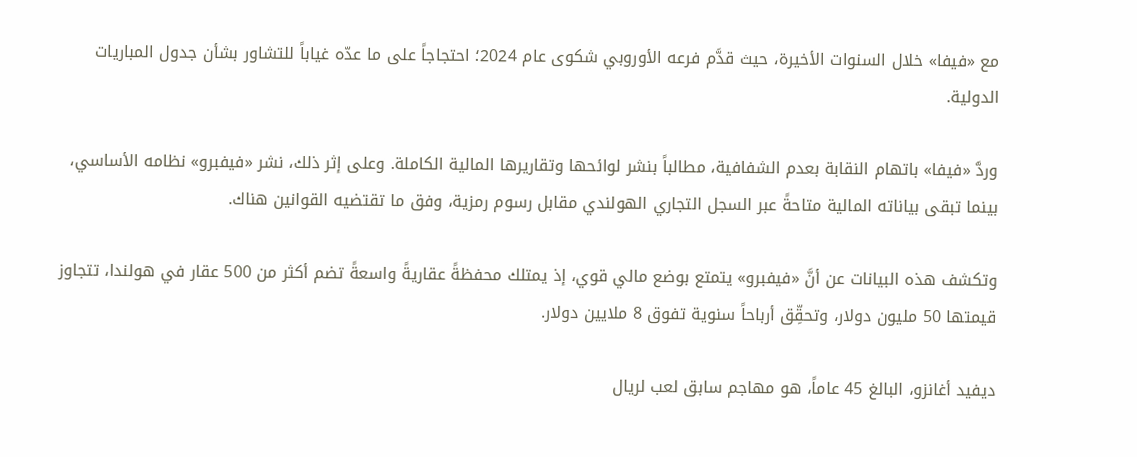مع «فيفا» خلال السنوات الأخيرة، حيث قدَّم فرعه الأوروبي شكوى عام 2024؛ احتجاجاً على ما عدّه غياباً للتشاور بشأن جدول المباريات الدولية.

وردَّ «فيفا» باتهام النقابة بعدم الشفافية، مطالباً بنشر لوائحها وتقاريرها المالية الكاملة. وعلى إثر ذلك، نشر «فيفبرو» نظامه الأساسي، بينما تبقى بياناته المالية متاحةً عبر السجل التجاري الهولندي مقابل رسوم رمزية، وفق ما تقتضيه القوانين هناك.

وتكشف هذه البيانات عن أنَّ «فيفبرو» يتمتع بوضع مالي قوي، إذ يمتلك محفظةً عقاريةً واسعةً تضم أكثر من 500 عقار في هولندا، تتجاوز قيمتها 50 مليون دولار، وتحقِّق أرباحاً سنوية تفوق 8 ملايين دولار.

ديفيد أغانزو، البالغ 45 عاماً، هو مهاجم سابق لعب لريال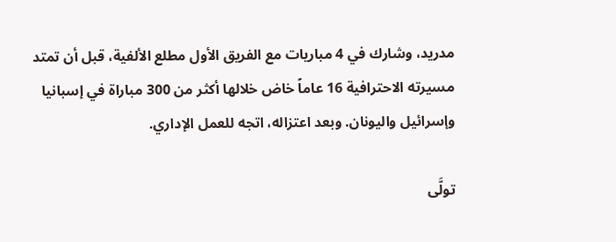مدريد، وشارك في 4 مباريات مع الفريق الأول مطلع الألفية، قبل أن تمتد مسيرته الاحترافية 16 عاماً خاض خلالها أكثر من 300 مباراة في إسبانيا وإسرائيل واليونان. وبعد اعتزاله، اتجه للعمل الإداري.

تولَّى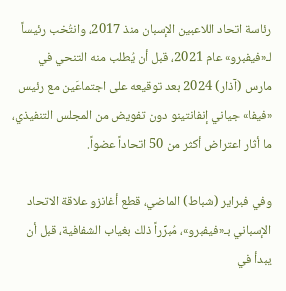رئاسة اتحاد اللاعبين الإسبان منذ 2017، وانتُخب رئيساً لـ«فيفبرو» عام 2021، قبل أن يُطلب منه التنحي في مارس (آذار) 2024 بعد توقيعه على اجتماعَين مع رئيس «فيفا» جياني إنفانتينو دون تفويض من المجلس التنفيذي، ما أثار اعتراض أكثر من 50 اتحاداً عضواً.

وفي فبراير (شباط) الماضي، قطع أغانزو علاقة الاتحاد الإسباني بـ«فيفبرو»، مُبرِّراً ذلك بغياب الشفافية، قبل أن يبدأ في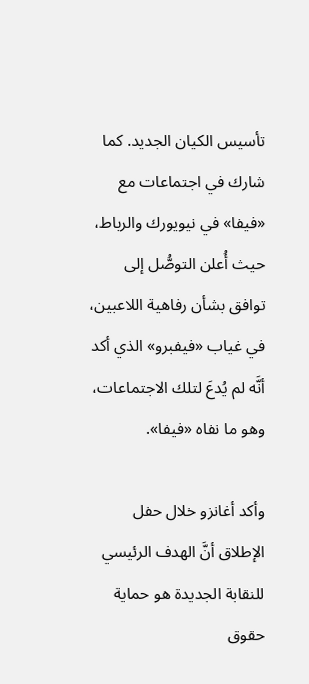تأسيس الكيان الجديد. كما شارك في اجتماعات مع «فيفا» في نيويورك والرباط، حيث أُعلن التوصُّل إلى توافق بشأن رفاهية اللاعبين، في غياب «فيفبرو» الذي أكد أنَّه لم يُدعَ لتلك الاجتماعات، وهو ما نفاه «فيفا».

وأكد أغانزو خلال حفل الإطلاق أنَّ الهدف الرئيسي للنقابة الجديدة هو حماية حقوق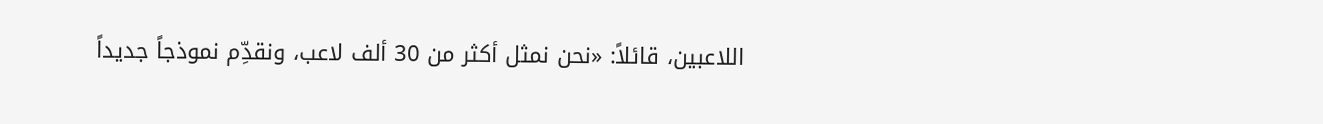اللاعبين، قائلاً: «نحن نمثل أكثر من 30 ألف لاعب، ونقدِّم نموذجاً جديداً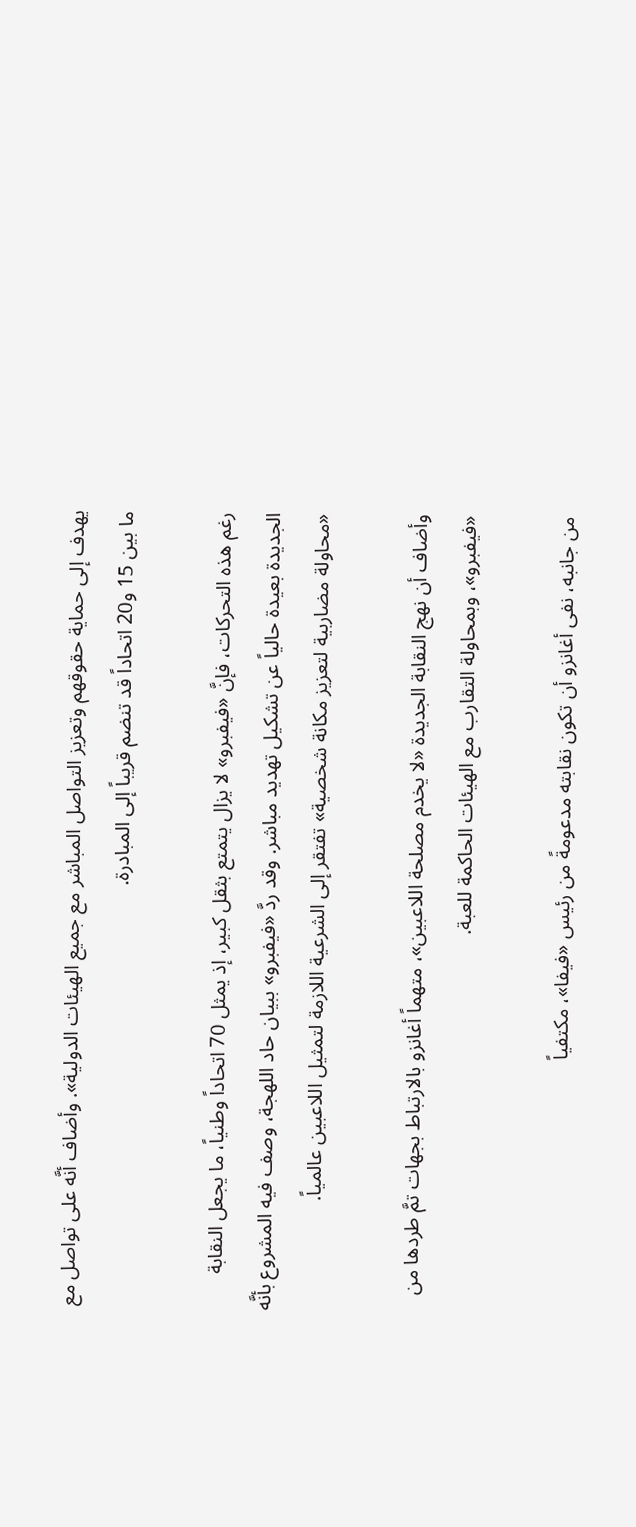يهدف إلى حماية حقوقهم وتعزيز التواصل المباشر مع جميع الهيئات الدولية». وأضاف أنَّه على تواصل مع ما بين 15 و20 اتحاداً قد تنضم قريباً إلى المبادرة.

رغم هذه التحركات، فإنَّ «فيفبرو» لا يزال يتمتع بثقل كبير، إذ يمثل 70 اتحاداً وطنياً، ما يجعل النقابة الجديدة بعيدة حالياً عن تشكيل تهديد مباشر. وقد ردَّ «فيفبرو» ببيان حاد اللهجة، وصف فيه المشروع بأنَّه «محاولة مضاربية لتعزيز مكانة شخصية» تفتقر إلى الشرعية اللازمة لتمثيل اللاعبين عالمياً.

وأضاف أن نهج النقابة الجديدة «لا يخدم مصلحة اللاعبين»، متهماً أغانزو بالارتباط بجهات تمَّ طردها من «فيفبرو»، وبمحاولة التقارب مع الهيئات الحاكمة للعبة.

من جانبه، نفى أغانزو أن تكون نقابته مدعومةً من رئيس «فيفا»، مكتفياً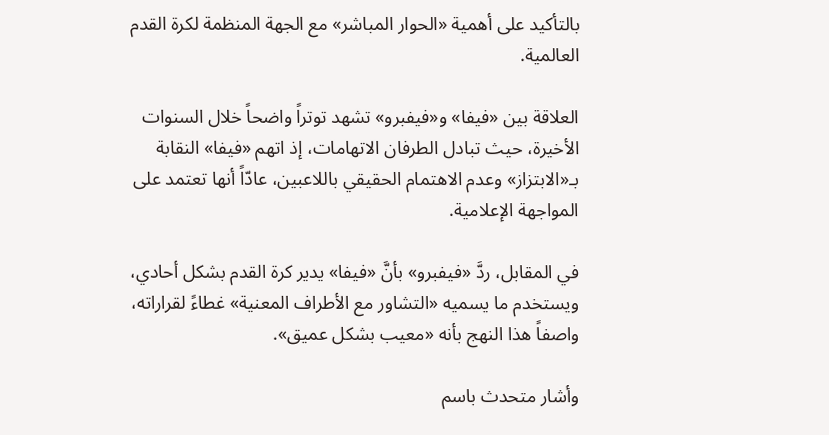بالتأكيد على أهمية «الحوار المباشر» مع الجهة المنظمة لكرة القدم العالمية.

العلاقة بين «فيفا» و«فيفبرو» تشهد توتراً واضحاً خلال السنوات الأخيرة، حيث تبادل الطرفان الاتهامات، إذ اتهم «فيفا» النقابة بـ«الابتزاز» وعدم الاهتمام الحقيقي باللاعبين، عادّاً أنها تعتمد على المواجهة الإعلامية.

في المقابل، ردَّ «فيفبرو» بأنَّ «فيفا» يدير كرة القدم بشكل أحادي، ويستخدم ما يسميه «التشاور مع الأطراف المعنية» غطاءً لقراراته، واصفاً هذا النهج بأنه «معيب بشكل عميق».

وأشار متحدث باسم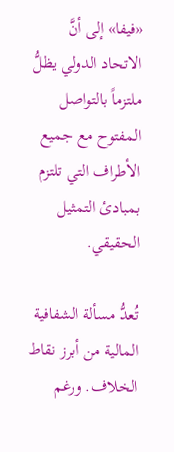«فيفا» إلى أنَّ الاتحاد الدولي يظلُّ ملتزماً بالتواصل المفتوح مع جميع الأطراف التي تلتزم بمبادئ التمثيل الحقيقي.

تُعدُّ مسألة الشفافية المالية من أبرز نقاط الخلاف. ورغم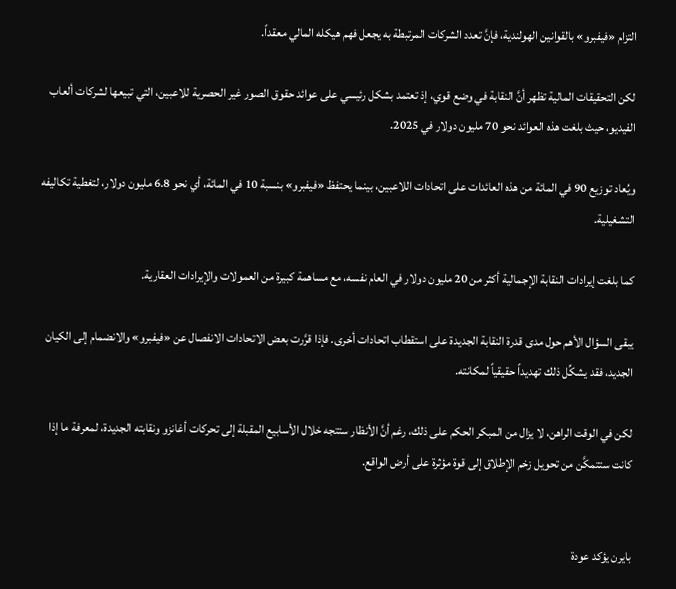التزام «فيفبرو» بالقوانين الهولندية، فإنَّ تعدد الشركات المرتبطة به يجعل فهم هيكله المالي معقداً.

لكن التحقيقات المالية تظهر أنَّ النقابة في وضع قوي، إذ تعتمد بشكل رئيسي على عوائد حقوق الصور غير الحصرية للاعبين، التي تبيعها لشركات ألعاب الفيديو، حيث بلغت هذه العوائد نحو 70 مليون دولار في 2025.

ويُعاد توزيع 90 في المائة من هذه العائدات على اتحادات اللاعبين، بينما يحتفظ «فيفبرو» بنسبة 10 في المائة، أي نحو 6.8 مليون دولار، لتغطية تكاليفه التشغيلية.

كما بلغت إيرادات النقابة الإجمالية أكثر من 20 مليون دولار في العام نفسه، مع مساهمة كبيرة من العمولات والإيرادات العقارية.

يبقى السؤال الأهم حول مدى قدرة النقابة الجديدة على استقطاب اتحادات أخرى. فإذا قرَّرت بعض الاتحادات الانفصال عن «فيفبرو» والانضمام إلى الكيان الجديد، فقد يشكِّل ذلك تهديداً حقيقياً لمكانته.

لكن في الوقت الراهن، لا يزال من المبكر الحكم على ذلك، رغم أنَّ الأنظار ستتجه خلال الأسابيع المقبلة إلى تحركات أغانزو ونقابته الجديدة، لمعرفة ما إذا كانت ستتمكَّن من تحويل زخم الإطلاق إلى قوة مؤثرة على أرض الواقع.


بايرن يؤكد عودة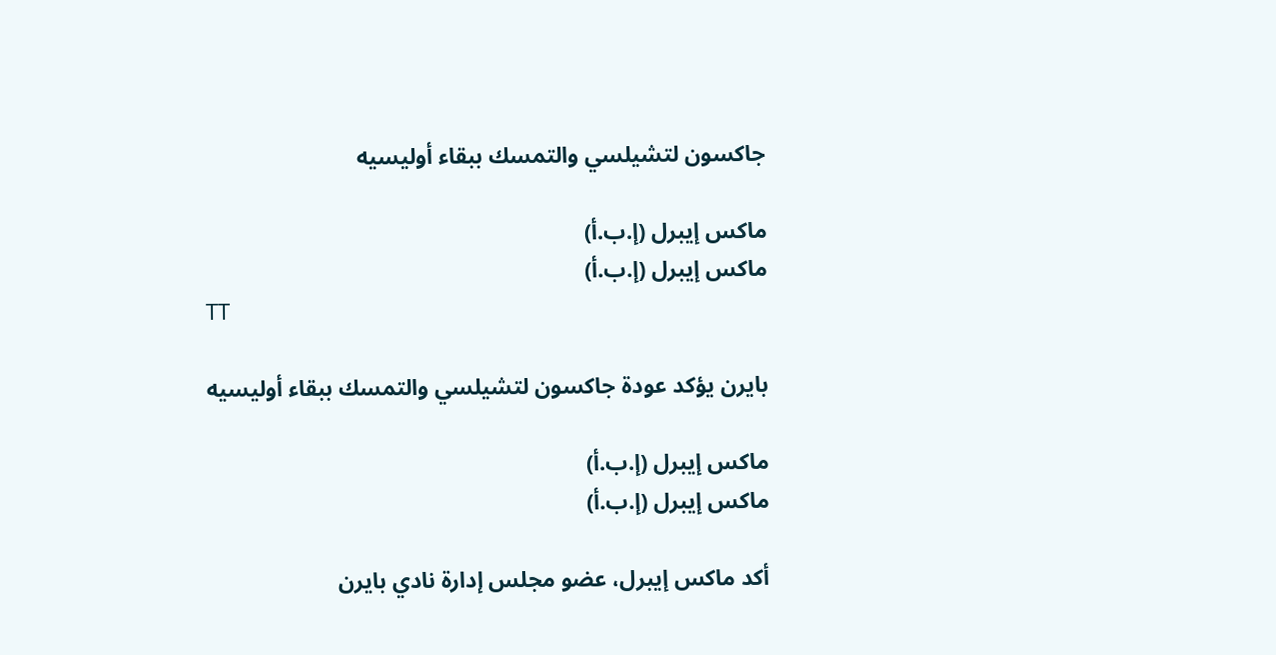جاكسون لتشيلسي والتمسك ببقاء أوليسيه

ماكس إيبرل (إ.ب.أ)
ماكس إيبرل (إ.ب.أ)
TT

بايرن يؤكد عودة جاكسون لتشيلسي والتمسك ببقاء أوليسيه

ماكس إيبرل (إ.ب.أ)
ماكس إيبرل (إ.ب.أ)

أكد ماكس إيبرل، عضو مجلس إدارة نادي بايرن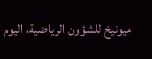ميونيخ للشؤون الرياضية، اليوم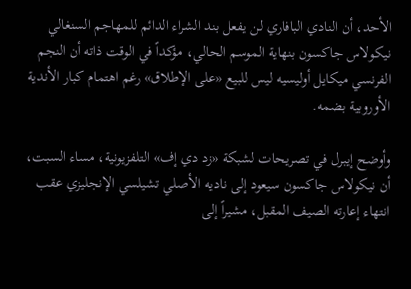الأحد، أن النادي البافاري لن يفعل بند الشراء الدائم للمهاجم السنغالي نيكولاس جاكسون بنهاية الموسم الحالي، مؤكداً في الوقت ذاته أن النجم الفرنسي ميكايل أوليسيه ليس للبيع «على الإطلاق» رغم اهتمام كبار الأندية الأوروبية بضمه.

وأوضح إيبرل في تصريحات لشبكة «زد دي إف» التلفزيونية، مساء السبت، أن نيكولاس جاكسون سيعود إلى ناديه الأصلي تشيلسي الإنجليزي عقب انتهاء إعارته الصيف المقبل، مشيراً إلى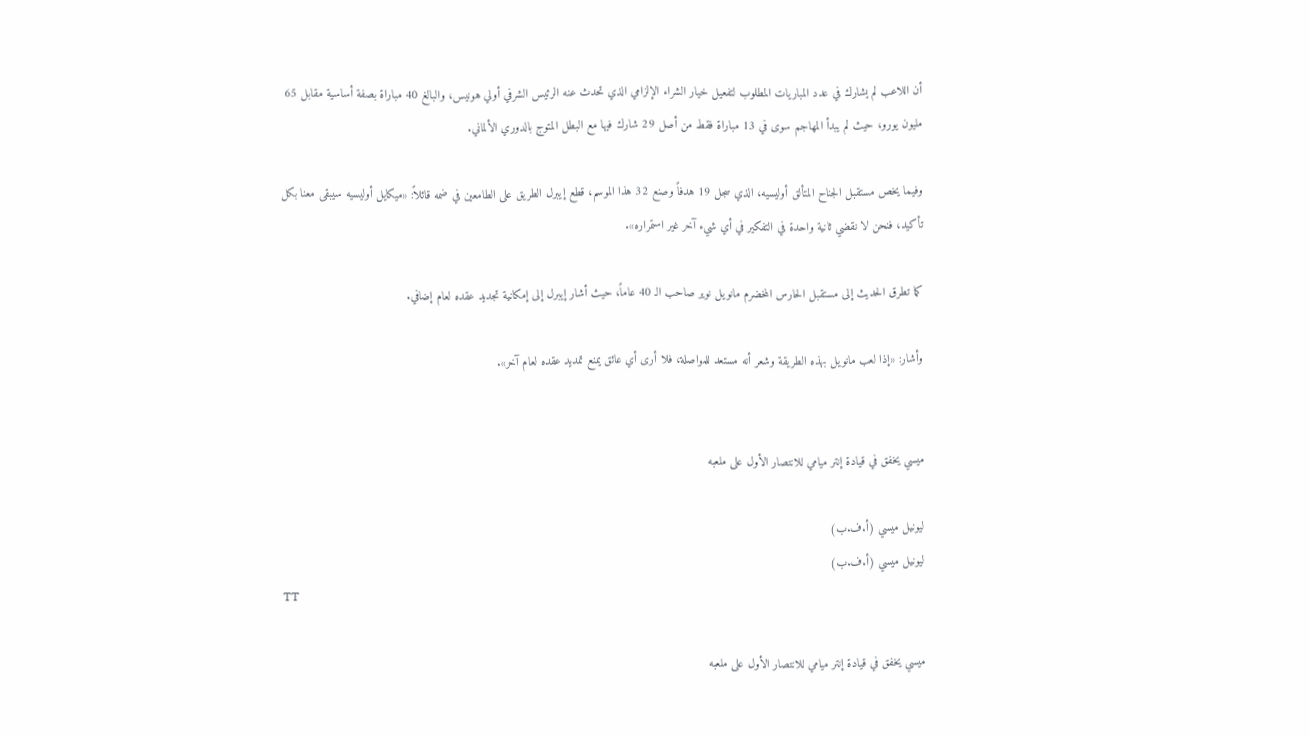أن اللاعب لم يشارك في عدد المباريات المطلوب لتفعيل خيار الشراء الإلزامي الذي تحدث عنه الرئيس الشرفي أولي هونيس، والبالغ 40 مباراة بصفة أساسية مقابل 65 مليون يورو، حيث لم يبدأ المهاجم سوى في 13 مباراة فقط من أصل 29 شارك فيها مع البطل المتوج بالدوري الألماني.

وفيما يخص مستقبل الجناح المتألق أوليسيه، الذي سجل 19 هدفاً وصنع 32 هذا الموسم، قطع إيبرل الطريق على الطامعين في ضمه قائلاً: «ميكايل أوليسيه سيبقى معنا بكل تأكيد، فنحن لا نقضي ثانية واحدة في التفكير في أي شيء آخر غير استمراره».

كما تطرق الحديث إلى مستقبل الحارس المخضرم مانويل نوير صاحب الـ 40 عاماً، حيث أشار إيبرل إلى إمكانية تجديد عقده لعام إضافي.

وأشار: «إذا لعب مانويل بهذه الطريقة وشعر أنه مستعد للمواصلة، فلا أرى أي عائق يمنع تمديد عقده لعام آخر».


ميسي يخفق في قيادة إنتر ميامي للانتصار الأول على ملعبه

ليونيل ميسي (أ.ف.ب)
ليونيل ميسي (أ.ف.ب)
TT

ميسي يخفق في قيادة إنتر ميامي للانتصار الأول على ملعبه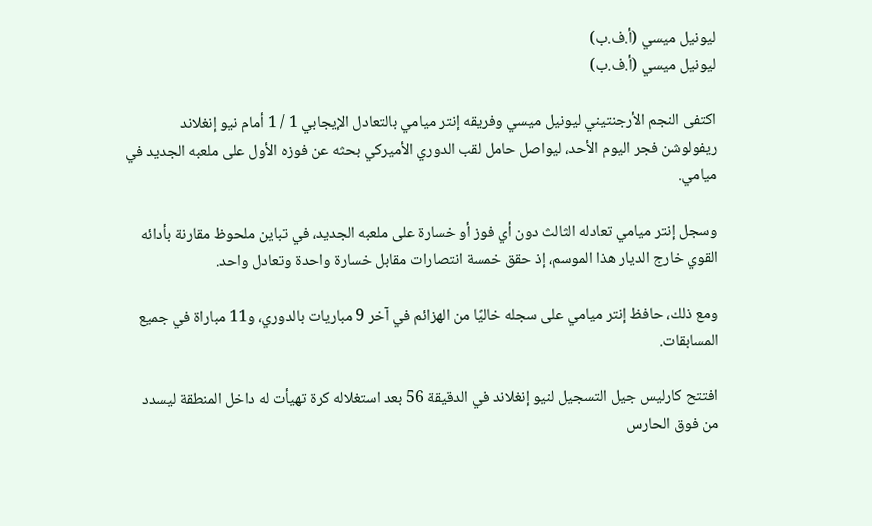ليونيل ميسي (أ.ف.ب)
ليونيل ميسي (أ.ف.ب)

اكتفى النجم الأرجنتيني ليونيل ميسي وفريقه إنتر ميامي بالتعادل الإيجابي 1 / 1 أمام نيو إنغلاند ريفولوشن فجر اليوم الأحد، ليواصل حامل لقب الدوري الأميركي بحثه عن فوزه الأول على ملعبه الجديد في ميامي.

وسجل إنتر ميامي تعادله الثالث دون أي فوز أو خسارة على ملعبه الجديد، في تباين ملحوظ مقارنة بأدائه القوي خارج الديار هذا الموسم، إذ حقق خمسة انتصارات مقابل خسارة واحدة وتعادل واحد.

ومع ذلك، حافظ إنتر ميامي على سجله خاليًا من الهزائم في آخر 9 مباريات بالدوري، و11 مباراة في جميع المسابقات.

افتتح كارليس جيل التسجيل لنيو إنغلاند في الدقيقة 56 بعد استغلاله كرة تهيأت له داخل المنطقة ليسدد من فوق الحارس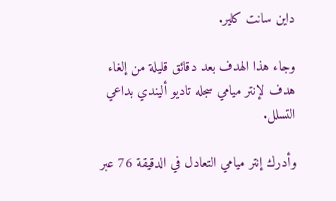داين سانت كلير.

وجاء هذا الهدف بعد دقائق قليلة من إلغاء هدف لإنتر ميامي سجله تاديو أليندي بداعي التسلل.

وأدرك إنتر ميامي التعادل في الدقيقة 76 عبر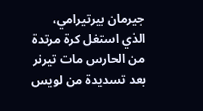جيرمان بيرتيرامي، الذي استغل كرة مرتدة من الحارس مات تيرنر بعد تسديدة من لويس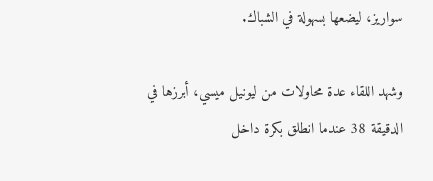سواريز، ليضعها بسهولة في الشباك.

وشهد اللقاء عدة محاولات من ليونيل ميسي، أبرزها في الدقيقة 38 عندما انطلق بكرة داخل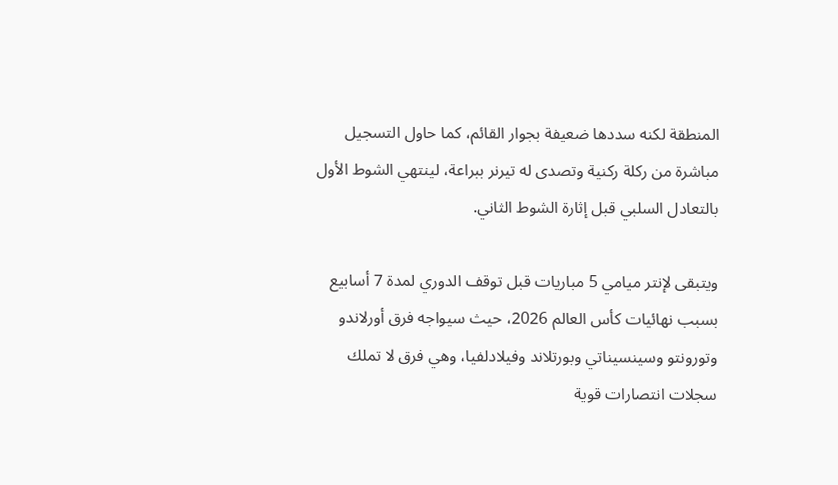المنطقة لكنه سددها ضعيفة بجوار القائم، كما حاول التسجيل مباشرة من ركلة ركنية وتصدى له تيرنر ببراعة، لينتهي الشوط الأول بالتعادل السلبي قبل إثارة الشوط الثاني.

ويتبقى لإنتر ميامي 5 مباريات قبل توقف الدوري لمدة 7 أسابيع بسبب نهائيات كأس العالم 2026، حيث سيواجه فرق أورلاندو وتورونتو وسينسيناتي وبورتلاند وفيلادلفيا، وهي فرق لا تملك سجلات انتصارات قوية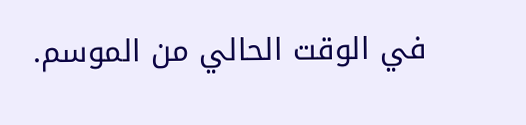في الوقت الحالي من الموسم.